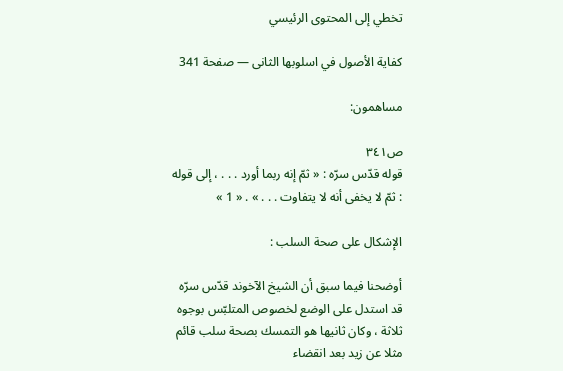تخطي إلى المحتوى الرئيسي

كفاية الأصول في اسلوبها الثانى — صفحة 341

مساهمون:

ص٣٤١
قوله قدّس سرّه : « ثمّ إنه ربما أورد . . . ، إلى قوله : ثمّ لا يخفى أنه لا يتفاوت . . . » . « 1 »

الإشكال على صحة السلب :

أوضحنا فيما سبق أن الشيخ الآخوند قدّس سرّه قد استدل على الوضع لخصوص المتلبّس بوجوه ثلاثة ، وكان ثانيها هو التمسك بصحة سلب قائم مثلا عن زيد بعد انقضاء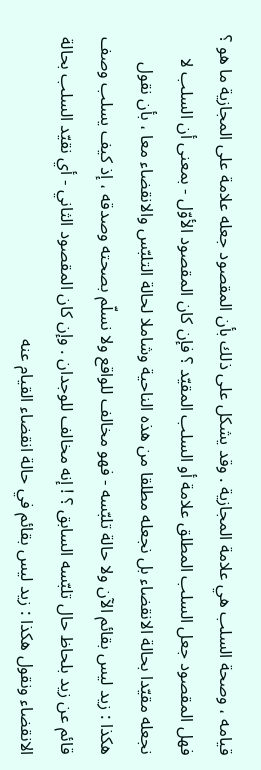قيامه ، وصحة السلب هي علامة المجازية . وقد يشكل على ذلك بأن المقصود جعله علامة على المجازية ما هو ؟ فهل المقصود جعل السلب المطلق علامة أو السلب المقيّد ؟ فإن كان المقصود الأوّل - بمعنى أن السلب لا نجعله مقيّدا بحالة الانقضاء بل نجعله مطلقا من هذه الناحية وشاملا لحالة التلبّس والانقضاء معا ، بأن نقول هكذا : زيد ليس بقائم الآن ولا حالة تلبّسه - فهو مخالف للواقع ولا نسلّم بصحته وصدقه ، إذ كيف يسلب وصف قائم عن زيد بلحاظ حال تلبّسه السابق ؟ ! إنه مخالف للوجدان . وإن كان المقصود الثاني - أي نقيّد السلب بحالة الانقضاء ونقول هكذا : زيد ليس بقائم في حالة انقضاء القيام عنه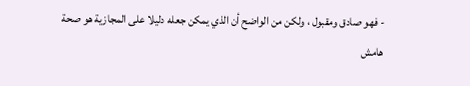- فهو صادق ومقبول ، ولكن من الواضح أن الذي يمكن جعله دليلا على المجازية هو صحة
هامش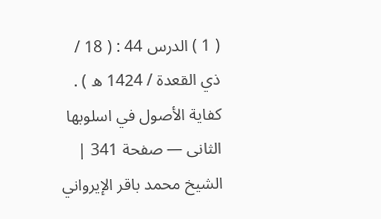( 1 ) الدرس 44 : ( 18 / ذي القعدة / 1424 ه ) .
كفاية الأصول في اسلوبها الثانى — صفحة 341 | الشيخ محمد باقر الإيرواني